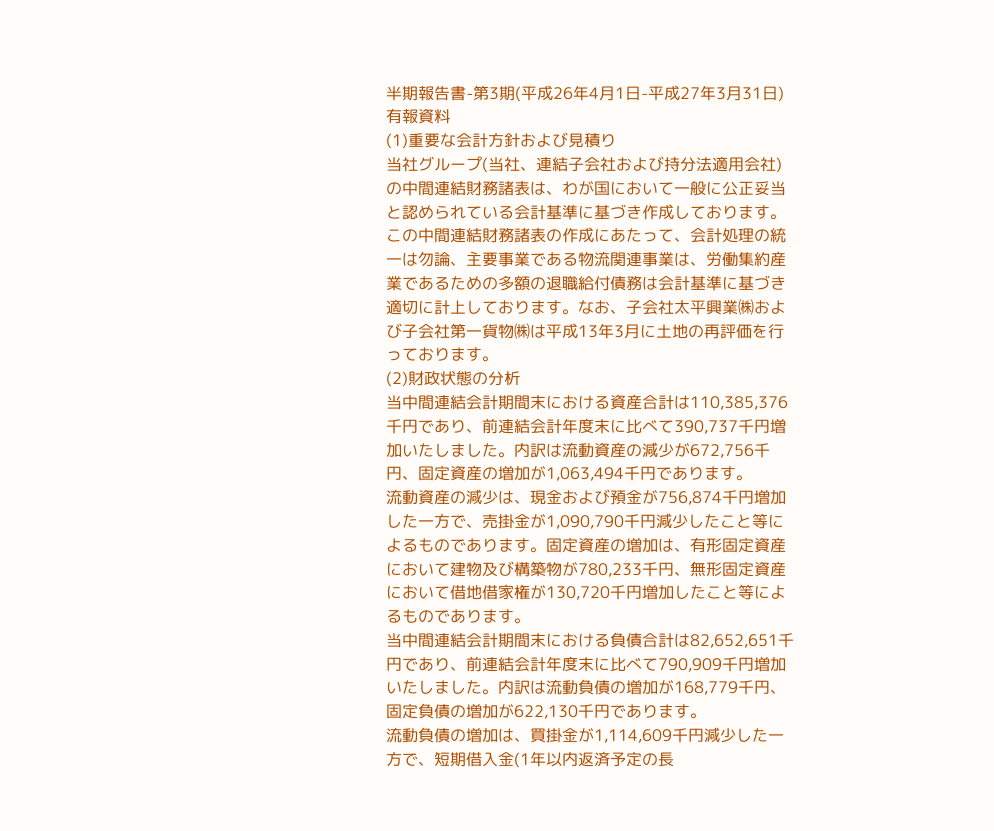半期報告書-第3期(平成26年4月1日-平成27年3月31日)
有報資料
(1)重要な会計方針および見積り
当社グループ(当社、連結子会社および持分法適用会社)の中間連結財務諸表は、わが国において一般に公正妥当と認められている会計基準に基づき作成しております。この中間連結財務諸表の作成にあたって、会計処理の統一は勿論、主要事業である物流関連事業は、労働集約産業であるための多額の退職給付債務は会計基準に基づき適切に計上しております。なお、子会社太平興業㈱および子会社第一貨物㈱は平成13年3月に土地の再評価を行っております。
(2)財政状態の分析
当中間連結会計期間末における資産合計は110,385,376千円であり、前連結会計年度末に比べて390,737千円増加いたしました。内訳は流動資産の減少が672,756千円、固定資産の増加が1,063,494千円であります。
流動資産の減少は、現金および預金が756,874千円増加した一方で、売掛金が1,090,790千円減少したこと等によるものであります。固定資産の増加は、有形固定資産において建物及び構築物が780,233千円、無形固定資産において借地借家権が130,720千円増加したこと等によるものであります。
当中間連結会計期間末における負債合計は82,652,651千円であり、前連結会計年度末に比べて790,909千円増加いたしました。内訳は流動負債の増加が168,779千円、固定負債の増加が622,130千円であります。
流動負債の増加は、買掛金が1,114,609千円減少した一方で、短期借入金(1年以内返済予定の長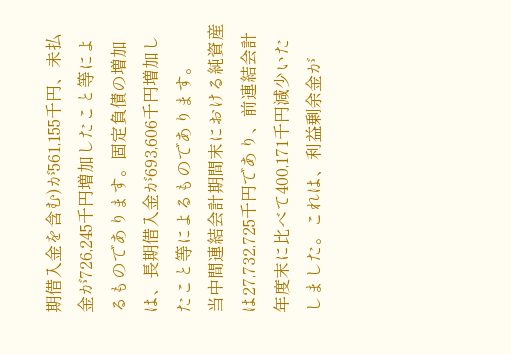期借入金を含む)が561,155千円、未払金が726,245千円増加したこと等によるものであります。固定負債の増加は、長期借入金が693,606千円増加したこと等によるものであります。
当中間連結会計期間末における純資産は27,732,725千円であり、前連結会計年度末に比べて400,171千円減少いたしました。これは、利益剰余金が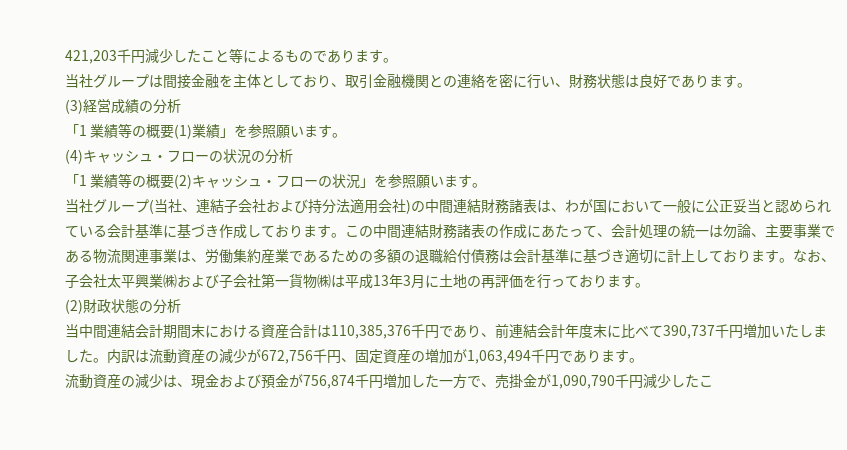421,203千円減少したこと等によるものであります。
当社グループは間接金融を主体としており、取引金融機関との連絡を密に行い、財務状態は良好であります。
(3)経営成績の分析
「1 業績等の概要(1)業績」を参照願います。
(4)キャッシュ・フローの状況の分析
「1 業績等の概要(2)キャッシュ・フローの状況」を参照願います。
当社グループ(当社、連結子会社および持分法適用会社)の中間連結財務諸表は、わが国において一般に公正妥当と認められている会計基準に基づき作成しております。この中間連結財務諸表の作成にあたって、会計処理の統一は勿論、主要事業である物流関連事業は、労働集約産業であるための多額の退職給付債務は会計基準に基づき適切に計上しております。なお、子会社太平興業㈱および子会社第一貨物㈱は平成13年3月に土地の再評価を行っております。
(2)財政状態の分析
当中間連結会計期間末における資産合計は110,385,376千円であり、前連結会計年度末に比べて390,737千円増加いたしました。内訳は流動資産の減少が672,756千円、固定資産の増加が1,063,494千円であります。
流動資産の減少は、現金および預金が756,874千円増加した一方で、売掛金が1,090,790千円減少したこ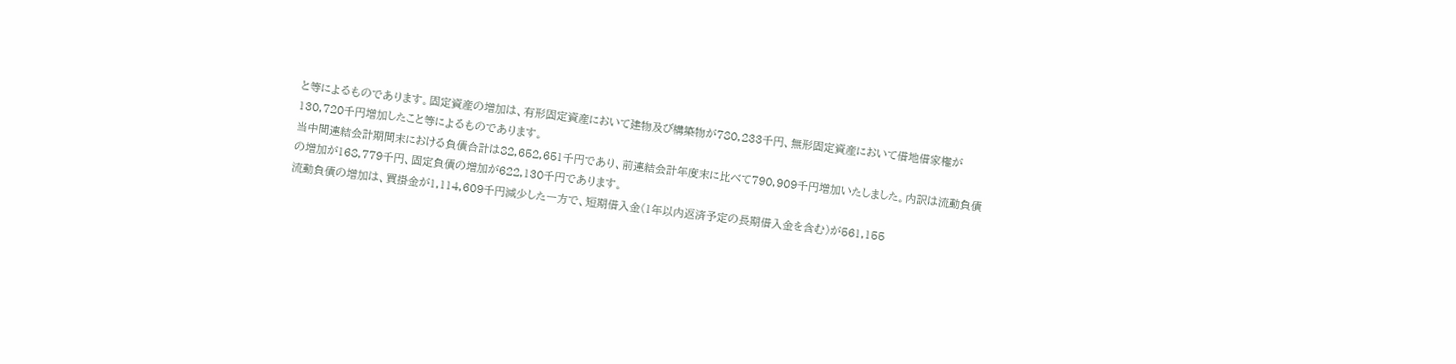と等によるものであります。固定資産の増加は、有形固定資産において建物及び構築物が780,233千円、無形固定資産において借地借家権が130,720千円増加したこと等によるものであります。
当中間連結会計期間末における負債合計は82,652,651千円であり、前連結会計年度末に比べて790,909千円増加いたしました。内訳は流動負債の増加が168,779千円、固定負債の増加が622,130千円であります。
流動負債の増加は、買掛金が1,114,609千円減少した一方で、短期借入金(1年以内返済予定の長期借入金を含む)が561,155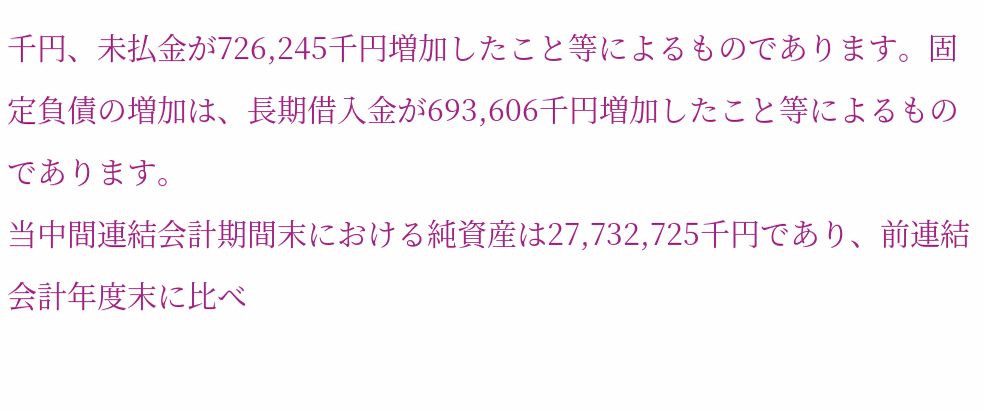千円、未払金が726,245千円増加したこと等によるものであります。固定負債の増加は、長期借入金が693,606千円増加したこと等によるものであります。
当中間連結会計期間末における純資産は27,732,725千円であり、前連結会計年度末に比べ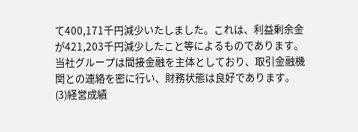て400,171千円減少いたしました。これは、利益剰余金が421,203千円減少したこと等によるものであります。
当社グループは間接金融を主体としており、取引金融機関との連絡を密に行い、財務状態は良好であります。
(3)経営成績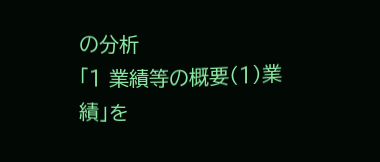の分析
「1 業績等の概要(1)業績」を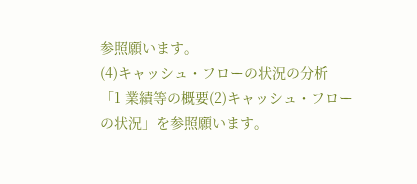参照願います。
(4)キャッシュ・フローの状況の分析
「1 業績等の概要(2)キャッシュ・フローの状況」を参照願います。